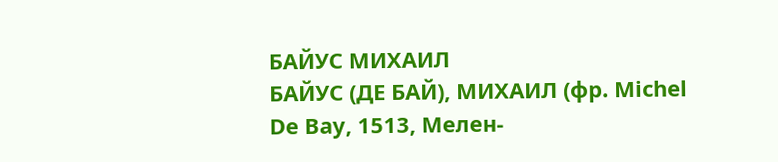БАЙУС МИХАИЛ
БАЙУС (ДЕ БАЙ), МИХАИЛ (фр. Michel De Bay, 1513, Мелен-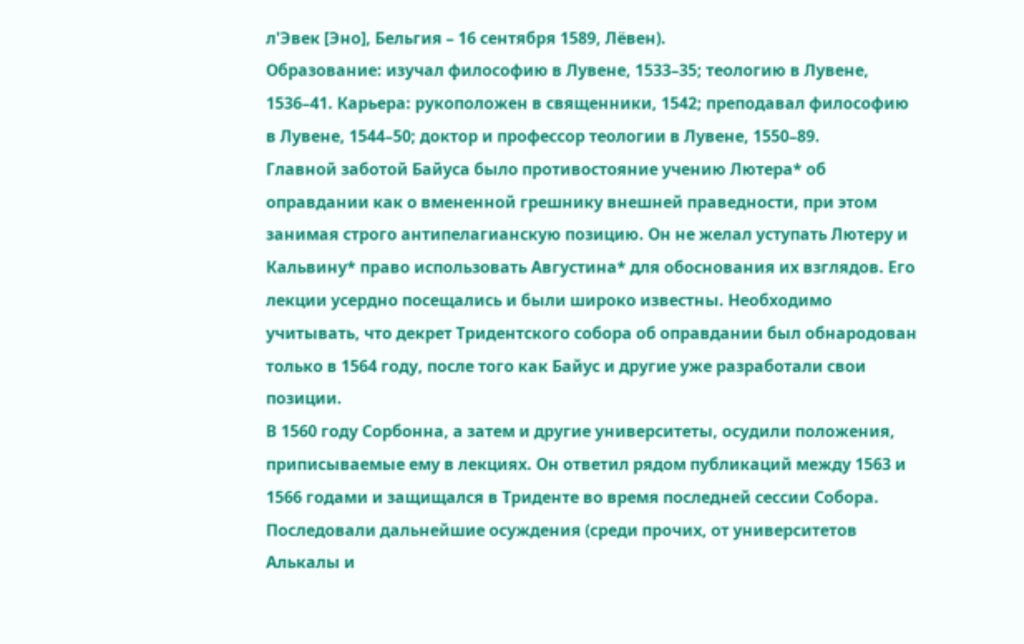л'Эвек [Эно], Бельгия – 16 сентября 1589, Лёвен).
Образование: изучал философию в Лувене, 1533–35; теологию в Лувене, 1536–41. Карьера: рукоположен в священники, 1542; преподавал философию в Лувене, 1544–50; доктор и профессор теологии в Лувене, 1550–89.
Главной заботой Байуса было противостояние учению Лютера* об оправдании как о вмененной грешнику внешней праведности, при этом занимая строго антипелагианскую позицию. Он не желал уступать Лютеру и Кальвину* право использовать Августина* для обоснования их взглядов. Его лекции усердно посещались и были широко известны. Необходимо учитывать, что декрет Тридентского собора об оправдании был обнародован только в 1564 году, после того как Байус и другие уже разработали свои позиции.
В 1560 году Сорбонна, а затем и другие университеты, осудили положения, приписываемые ему в лекциях. Он ответил рядом публикаций между 1563 и 1566 годами и защищался в Триденте во время последней сессии Собора. Последовали дальнейшие осуждения (среди прочих, от университетов Алькалы и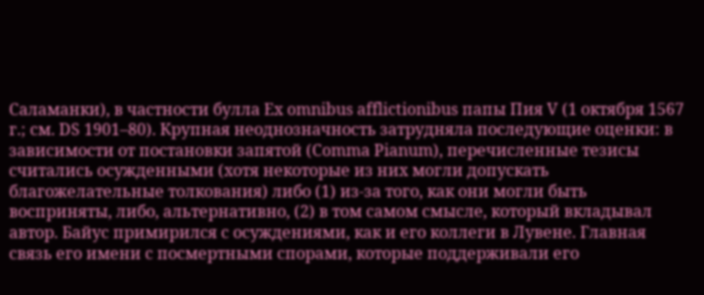Саламанки), в частности булла Ex omnibus afflictionibus папы Пия V (1 октября 1567 г.; см. DS 1901–80). Крупная неоднозначность затрудняла последующие оценки: в зависимости от постановки запятой (Comma Pianum), перечисленные тезисы считались осужденными (хотя некоторые из них могли допускать благожелательные толкования) либо (1) из-за того, как они могли быть восприняты, либо, альтернативно, (2) в том самом смысле, который вкладывал автор. Байус примирился с осуждениями, как и его коллеги в Лувене. Главная связь его имени с посмертными спорами, которые поддерживали его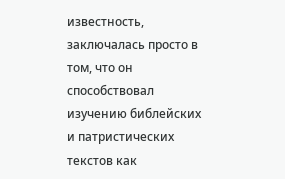известность, заключалась просто в том, что он способствовал изучению библейских и патристических текстов как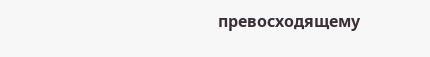превосходящему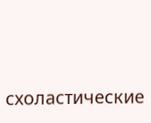схоластические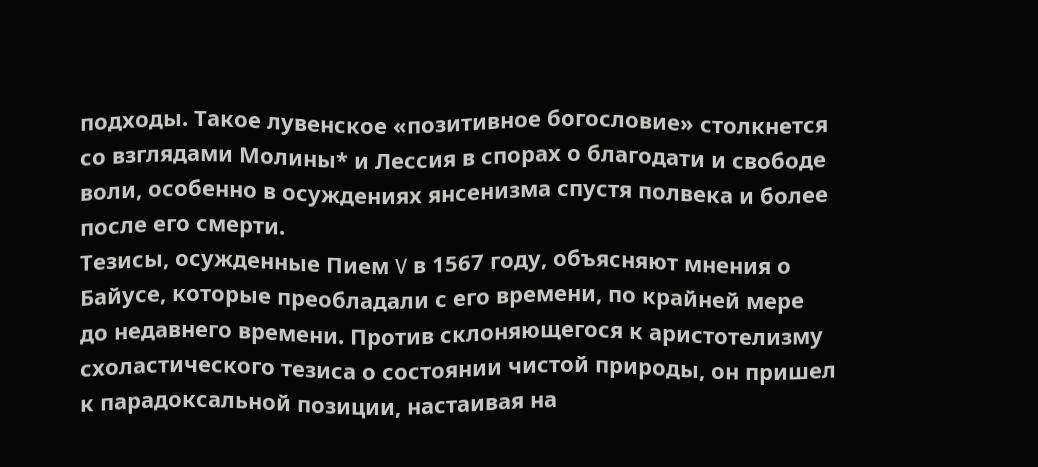подходы. Такое лувенское «позитивное богословие» столкнется со взглядами Молины* и Лессия в спорах о благодати и свободе воли, особенно в осуждениях янсенизма спустя полвека и более после его смерти.
Тезисы, осужденные Пием V в 1567 году, объясняют мнения о Байусе, которые преобладали с его времени, по крайней мере до недавнего времени. Против склоняющегося к аристотелизму схоластического тезиса о состоянии чистой природы, он пришел к парадоксальной позиции, настаивая на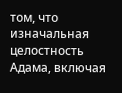том, что изначальная целостность Адама, включая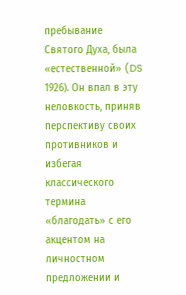пребывание Святого Духа, была «естественной» (DS 1926). Он впал в эту неловкость, приняв перспективу своих противников и избегая классического термина «благодать» с его акцентом на личностном предложении и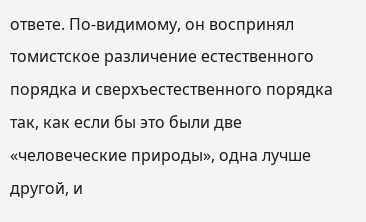ответе. По-видимому, он воспринял томистское различение естественного порядка и сверхъестественного порядка так, как если бы это были две «человеческие природы», одна лучше другой, и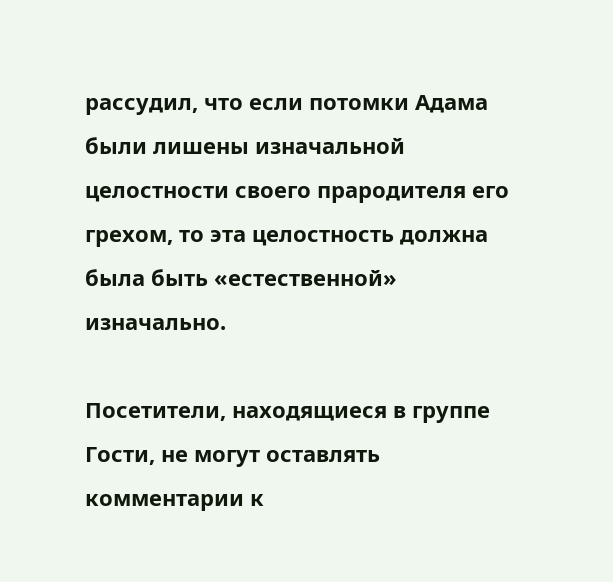рассудил, что если потомки Адама были лишены изначальной целостности своего прародителя его грехом, то эта целостность должна была быть «естественной» изначально.

Посетители, находящиеся в группе Гости, не могут оставлять комментарии к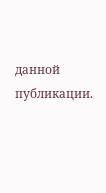данной публикации.